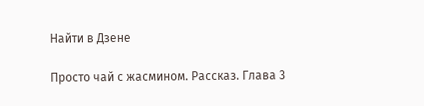Найти в Дзене

Просто чай с жасмином. Рассказ. Глава 3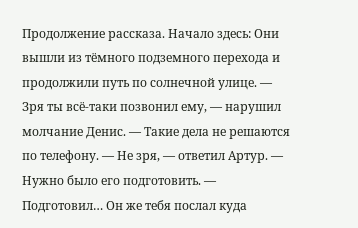Продолжение рассказа. Начало здесь: Они вышли из тёмного подземного перехода и продолжили путь по солнечной улице. — Зря ты всё-таки позвонил ему, — нарушил молчание Денис. — Такие дела не решаются по телефону. — Не зря, — ответил Артур. — Нужно было его подготовить. — Подготовил… Он же тебя послал куда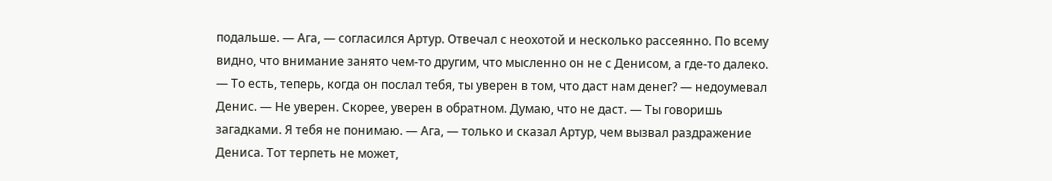подальше. — Ага, — согласился Артур. Отвечал с неохотой и несколько рассеянно. По всему видно, что внимание занято чем-то другим, что мысленно он не с Денисом, а где-то далеко. — То есть, теперь, когда он послал тебя, ты уверен в том, что даст нам денег? — недоумевал Денис. — Не уверен. Скорее, уверен в обратном. Думаю, что не даст. — Ты говоришь загадками. Я тебя не понимаю. — Ага, — только и сказал Артур, чем вызвал раздражение Дениса. Тот терпеть не может,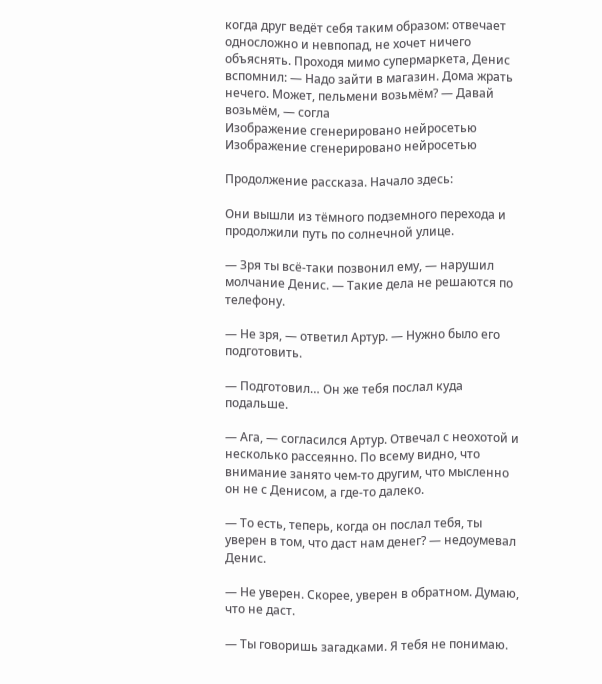когда друг ведёт себя таким образом: отвечает односложно и невпопад, не хочет ничего объяснять. Проходя мимо супермаркета, Денис вспомнил: — Надо зайти в магазин. Дома жрать нечего. Может, пельмени возьмём? — Давай возьмём, — согла
Изображение сгенерировано нейросетью
Изображение сгенерировано нейросетью

Продолжение рассказа. Начало здесь:

Они вышли из тёмного подземного перехода и продолжили путь по солнечной улице.

— Зря ты всё-таки позвонил ему, — нарушил молчание Денис. — Такие дела не решаются по телефону.

— Не зря, — ответил Артур. — Нужно было его подготовить.

— Подготовил… Он же тебя послал куда подальше.

— Ага, — согласился Артур. Отвечал с неохотой и несколько рассеянно. По всему видно, что внимание занято чем-то другим, что мысленно он не с Денисом, а где-то далеко.

— То есть, теперь, когда он послал тебя, ты уверен в том, что даст нам денег? — недоумевал Денис.

— Не уверен. Скорее, уверен в обратном. Думаю, что не даст.

— Ты говоришь загадками. Я тебя не понимаю.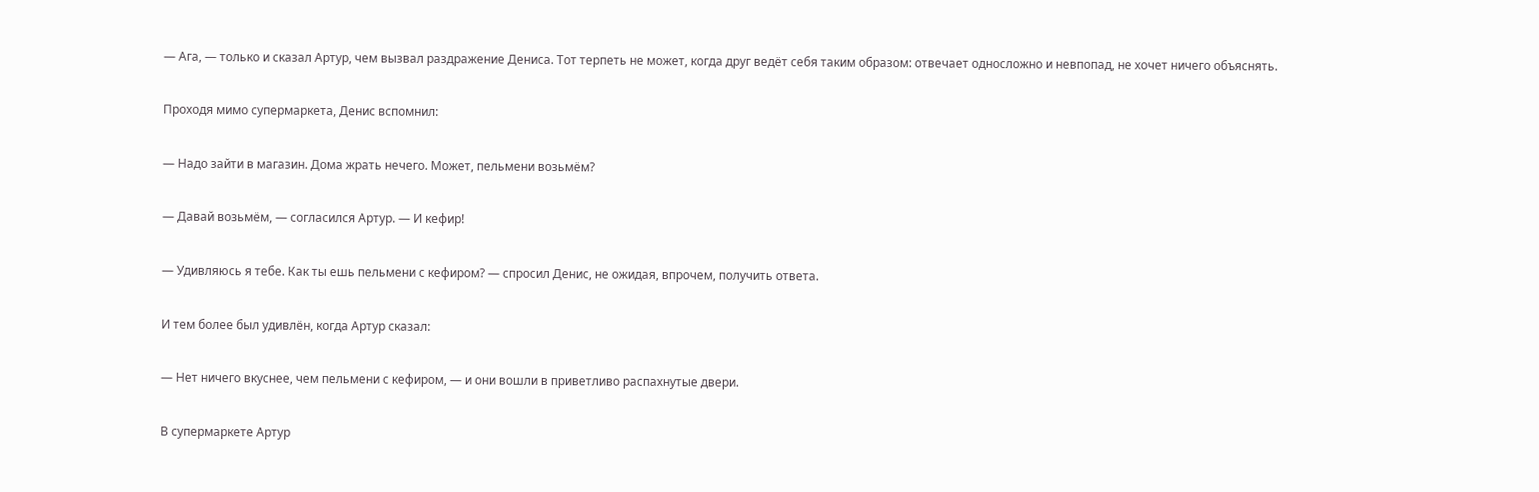— Ага, — только и сказал Артур, чем вызвал раздражение Дениса. Тот терпеть не может, когда друг ведёт себя таким образом: отвечает односложно и невпопад, не хочет ничего объяснять.

Проходя мимо супермаркета, Денис вспомнил:

— Надо зайти в магазин. Дома жрать нечего. Может, пельмени возьмём?

— Давай возьмём, — согласился Артур. — И кефир!

— Удивляюсь я тебе. Как ты ешь пельмени с кефиром? — спросил Денис, не ожидая, впрочем, получить ответа.

И тем более был удивлён, когда Артур сказал:

— Нет ничего вкуснее, чем пельмени с кефиром, — и они вошли в приветливо распахнутые двери.

В супермаркете Артур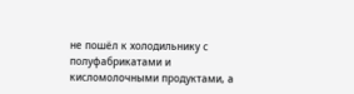не пошёл к холодильнику с полуфабрикатами и кисломолочными продуктами, а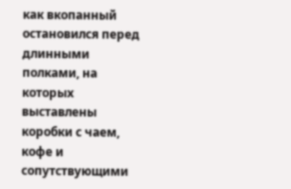как вкопанный остановился перед длинными полками, на которых выставлены коробки с чаем, кофе и сопутствующими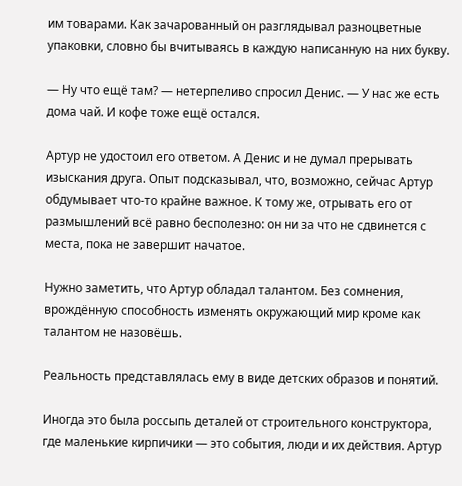им товарами. Как зачарованный он разглядывал разноцветные упаковки, словно бы вчитываясь в каждую написанную на них букву.

— Ну что ещё там? — нетерпеливо спросил Денис. — У нас же есть дома чай. И кофе тоже ещё остался.

Артур не удостоил его ответом. А Денис и не думал прерывать изыскания друга. Опыт подсказывал, что, возможно, сейчас Артур обдумывает что-то крайне важное. К тому же, отрывать его от размышлений всё равно бесполезно: он ни за что не сдвинется с места, пока не завершит начатое.

Нужно заметить, что Артур обладал талантом. Без сомнения, врождённую способность изменять окружающий мир кроме как талантом не назовёшь.

Реальность представлялась ему в виде детских образов и понятий.

Иногда это была россыпь деталей от строительного конструктора, где маленькие кирпичики — это события, люди и их действия. Артур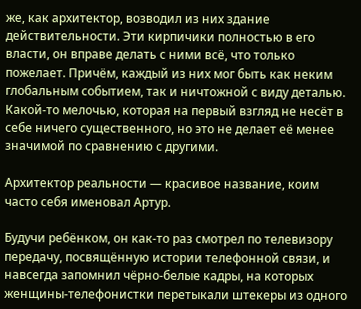же, как архитектор, возводил из них здание действительности. Эти кирпичики полностью в его власти, он вправе делать с ними всё, что только пожелает. Причём, каждый из них мог быть как неким глобальным событием, так и ничтожной с виду деталью. Какой-то мелочью, которая на первый взгляд не несёт в себе ничего существенного, но это не делает её менее значимой по сравнению с другими.

Архитектор реальности — красивое название, коим часто себя именовал Артур.

Будучи ребёнком, он как-то раз смотрел по телевизору передачу, посвящённую истории телефонной связи, и навсегда запомнил чёрно-белые кадры, на которых женщины-телефонистки перетыкали штекеры из одного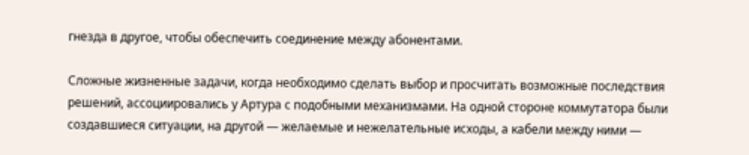гнезда в другое, чтобы обеспечить соединение между абонентами.

Сложные жизненные задачи, когда необходимо сделать выбор и просчитать возможные последствия решений, ассоциировались у Артура с подобными механизмами. На одной стороне коммутатора были создавшиеся ситуации, на другой — желаемые и нежелательные исходы, а кабели между ними —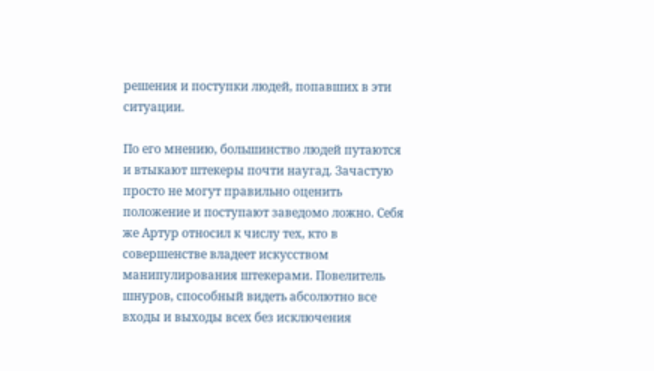решения и поступки людей, попавших в эти ситуации.

По его мнению, большинство людей путаются и втыкают штекеры почти наугад. Зачастую просто не могут правильно оценить положение и поступают заведомо ложно. Себя же Артур относил к числу тех, кто в совершенстве владеет искусством манипулирования штекерами. Повелитель шнуров, способный видеть абсолютно все входы и выходы всех без исключения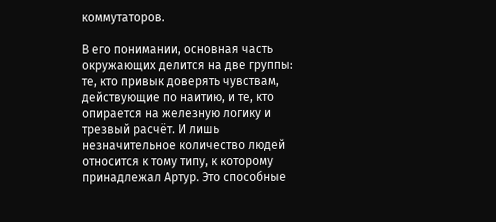коммутаторов.

В его понимании, основная часть окружающих делится на две группы: те, кто привык доверять чувствам, действующие по наитию, и те, кто опирается на железную логику и трезвый расчёт. И лишь незначительное количество людей относится к тому типу, к которому принадлежал Артур. Это способные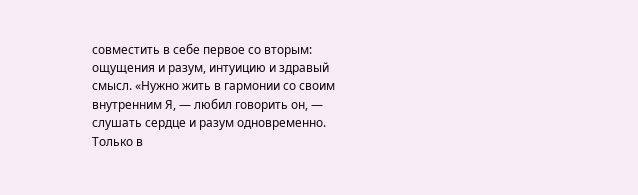совместить в себе первое со вторым: ощущения и разум, интуицию и здравый смысл. «Нужно жить в гармонии со своим внутренним Я, — любил говорить он, — слушать сердце и разум одновременно. Только в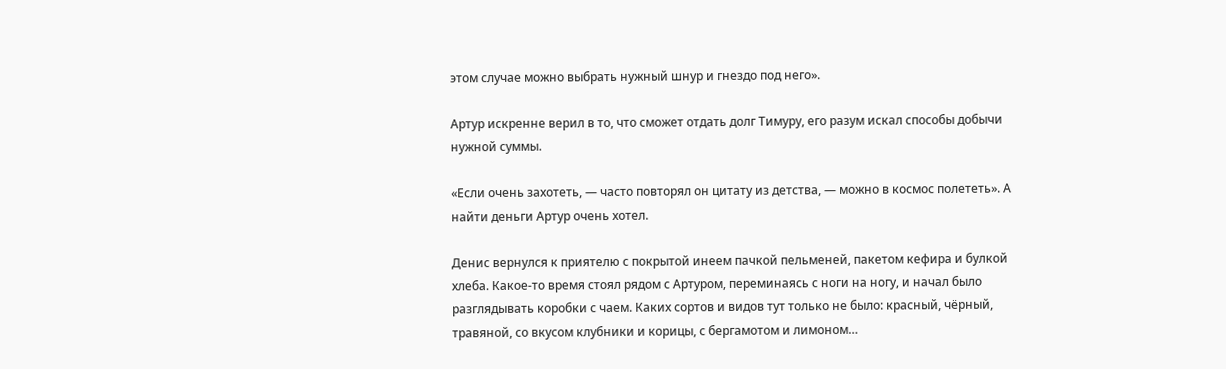этом случае можно выбрать нужный шнур и гнездо под него».

Артур искренне верил в то, что сможет отдать долг Тимуру, его разум искал способы добычи нужной суммы.

«Если очень захотеть, — часто повторял он цитату из детства, — можно в космос полететь». А найти деньги Артур очень хотел.

Денис вернулся к приятелю с покрытой инеем пачкой пельменей, пакетом кефира и булкой хлеба. Какое-то время стоял рядом с Артуром, переминаясь с ноги на ногу, и начал было разглядывать коробки с чаем. Каких сортов и видов тут только не было: красный, чёрный, травяной, со вкусом клубники и корицы, с бергамотом и лимоном…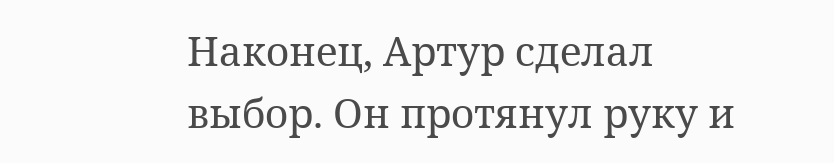Наконец, Артур сделал выбор. Он протянул руку и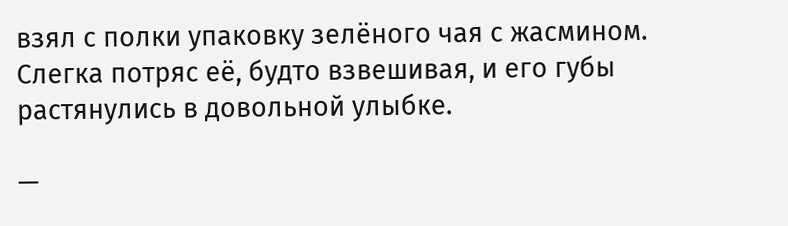взял с полки упаковку зелёного чая с жасмином. Слегка потряс её, будто взвешивая, и его губы растянулись в довольной улыбке.

—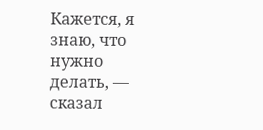Кажется, я знаю, что нужно делать, — сказал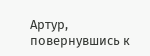Артур, повернувшись к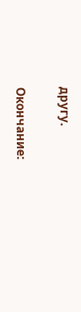другу.

Окончание: